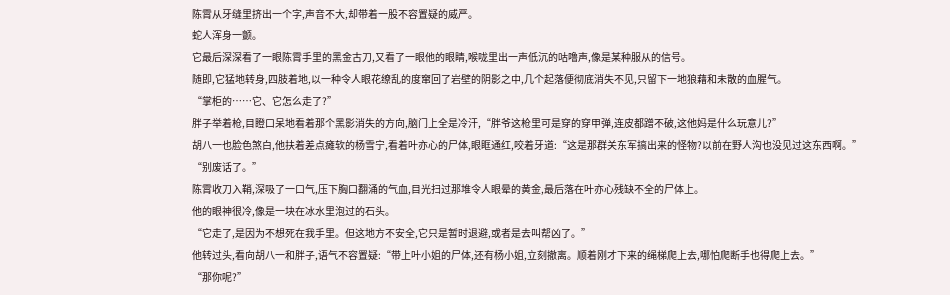陈霄从牙缝里挤出一个字,声音不大,却带着一股不容置疑的威严。
蛇人浑身一颤。
它最后深深看了一眼陈霄手里的黑金古刀,又看了一眼他的眼睛,喉咙里出一声低沉的咕噜声,像是某种服从的信号。
随即,它猛地转身,四肢着地,以一种令人眼花缭乱的度窜回了岩壁的阴影之中,几个起落便彻底消失不见,只留下一地狼藉和未散的血腥气。
“掌柜的……它、它怎么走了?”
胖子举着枪,目瞪口呆地看着那个黑影消失的方向,脑门上全是冷汗,“胖爷这枪里可是穿的穿甲弹,连皮都蹭不破,这他妈是什么玩意儿?”
胡八一也脸色煞白,他扶着差点瘫软的杨雪宁,看着叶亦心的尸体,眼眶通红,咬着牙道:“这是那群关东军搞出来的怪物?以前在野人沟也没见过这东西啊。”
“别废话了。”
陈霄收刀入鞘,深吸了一口气,压下胸口翻涌的气血,目光扫过那堆令人眼晕的黄金,最后落在叶亦心残缺不全的尸体上。
他的眼神很冷,像是一块在冰水里泡过的石头。
“它走了,是因为不想死在我手里。但这地方不安全,它只是暂时退避,或者是去叫帮凶了。”
他转过头,看向胡八一和胖子,语气不容置疑:“带上叶小姐的尸体,还有杨小姐,立刻撤离。顺着刚才下来的绳梯爬上去,哪怕爬断手也得爬上去。”
“那你呢?”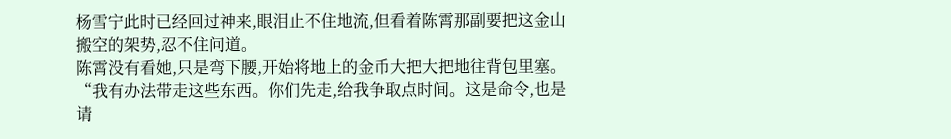杨雪宁此时已经回过神来,眼泪止不住地流,但看着陈霄那副要把这金山搬空的架势,忍不住问道。
陈霄没有看她,只是弯下腰,开始将地上的金币大把大把地往背包里塞。
“我有办法带走这些东西。你们先走,给我争取点时间。这是命令,也是请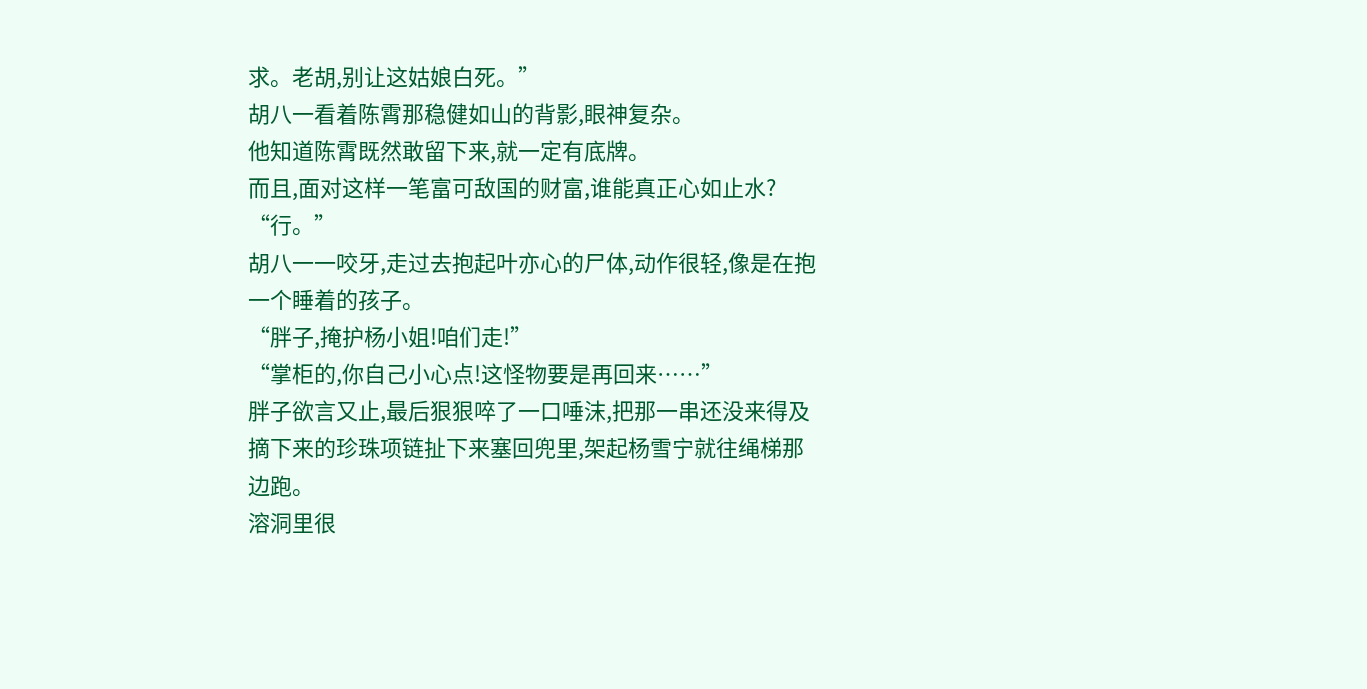求。老胡,别让这姑娘白死。”
胡八一看着陈霄那稳健如山的背影,眼神复杂。
他知道陈霄既然敢留下来,就一定有底牌。
而且,面对这样一笔富可敌国的财富,谁能真正心如止水?
“行。”
胡八一一咬牙,走过去抱起叶亦心的尸体,动作很轻,像是在抱一个睡着的孩子。
“胖子,掩护杨小姐!咱们走!”
“掌柜的,你自己小心点!这怪物要是再回来……”
胖子欲言又止,最后狠狠啐了一口唾沫,把那一串还没来得及摘下来的珍珠项链扯下来塞回兜里,架起杨雪宁就往绳梯那边跑。
溶洞里很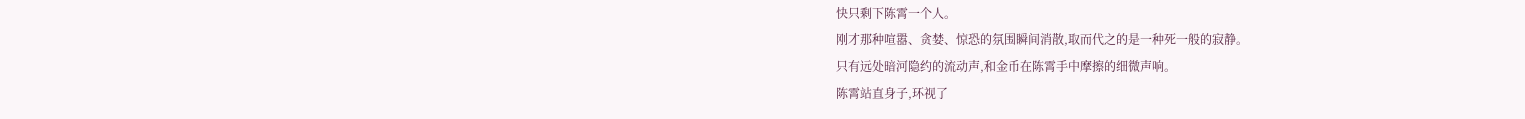快只剩下陈霄一个人。
刚才那种喧嚣、贪婪、惊恐的氛围瞬间消散,取而代之的是一种死一般的寂静。
只有远处暗河隐约的流动声,和金币在陈霄手中摩擦的细微声响。
陈霄站直身子,环视了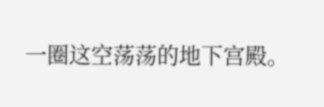一圈这空荡荡的地下宫殿。